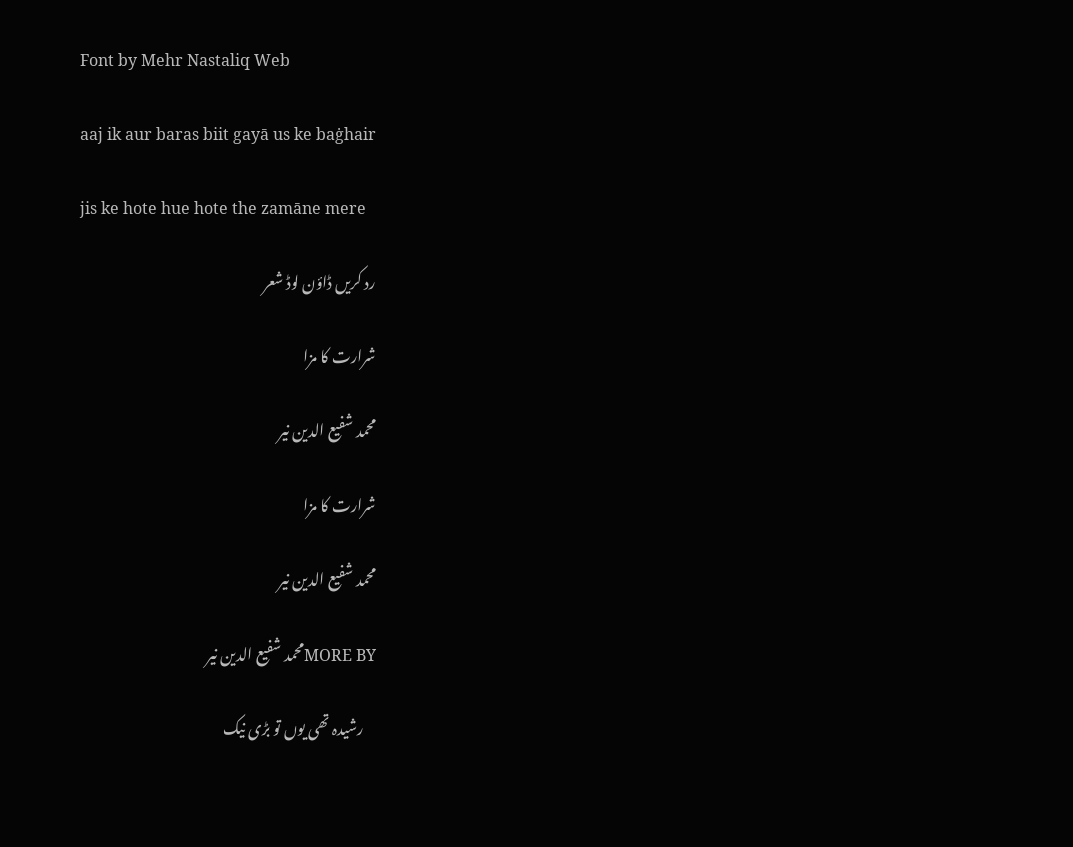Font by Mehr Nastaliq Web

aaj ik aur baras biit gayā us ke baġhair

jis ke hote hue hote the zamāne mere

رد کریں ڈاؤن لوڈ شعر

شرارت کا مزا

محمد شفیع الدین نیر

شرارت کا مزا

محمد شفیع الدین نیر

MORE BYمحمد شفیع الدین نیر

    رشیدہ تھی یوں تو بڑی نیک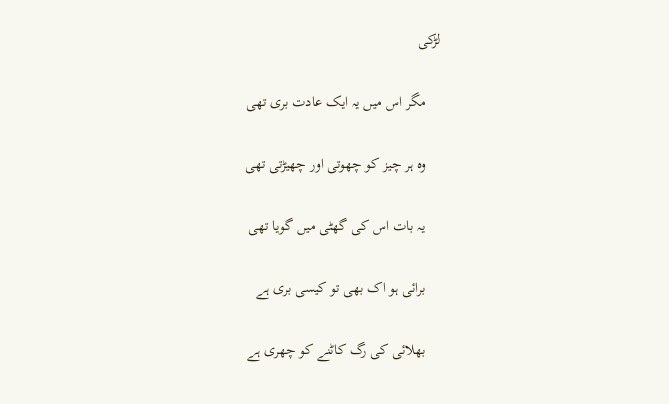لڑکی

    مگر اس میں یہ ایک عادت بری تھی

    وہ ہر چیز کو چھوتی اور چھیڑتی تھی

    یہ بات اس کی گھٹی میں گویا تھی

    برائی ہو اک بھی تو کیسی بری ہے

    بھلائی کی رگ کاٹنے کو چھری ہے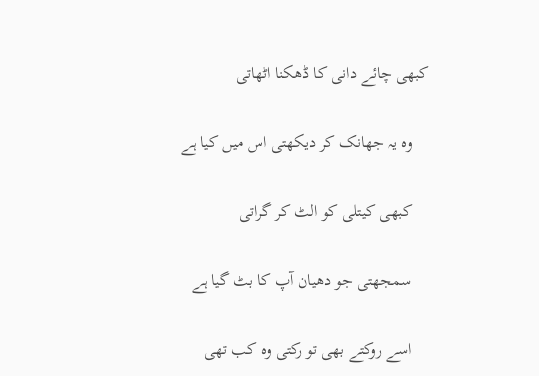کبھی چائے دانی کا ڈھکنا اٹھاتی

    وہ یہ جھانک کر دیکھتی اس میں کیا ہے

    کبھی کیتلی کو الٹ کر گراتی

    سمجھتی جو دھیان آپ کا بٹ گیا ہے

    اسے روکتے بھی تو رکتی وہ کب تھی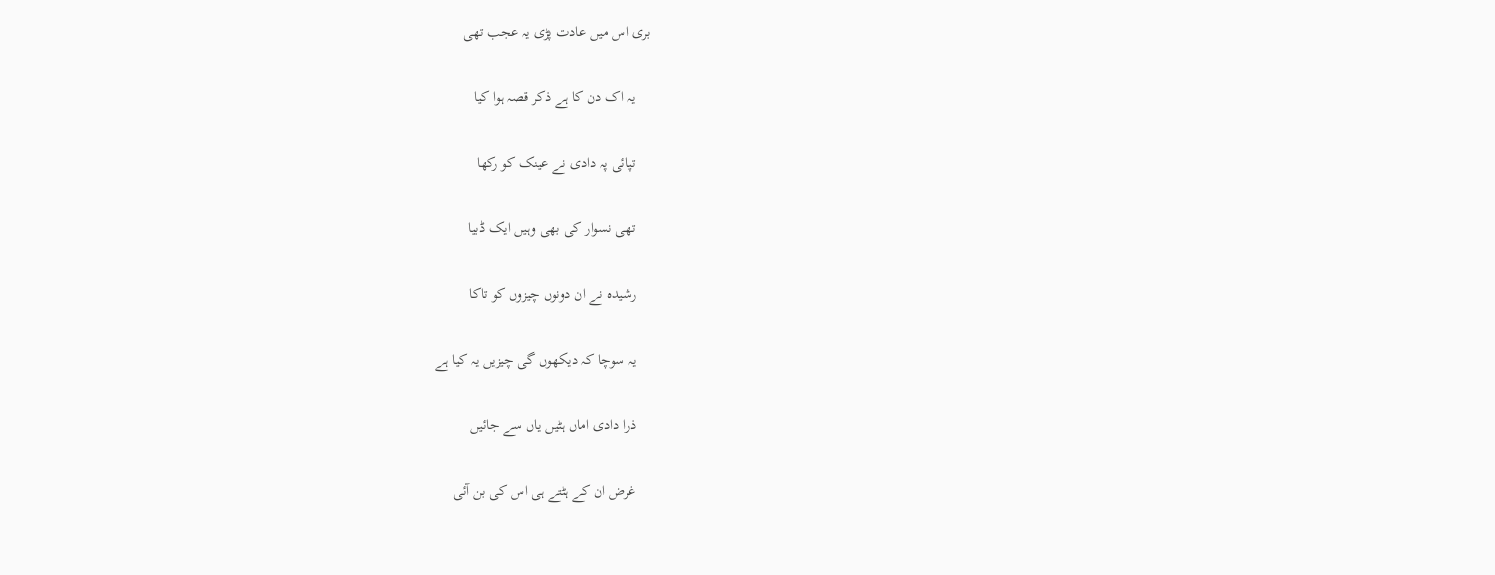بری اس میں عادت پڑی یہ عجب تھی

    یہ اک دن کا ہے ذکر قصہ ہوا کیا

    تپائی پہ دادی نے عینک کو رکھا

    تھی نسوار کی بھی وہیں ایک ڈبیا

    رشیدہ نے ان دونوں چیزوں کو تاکا

    یہ سوچا کہ دیکھوں گی چیزیں یہ کیا ہے

    ذرا دادی اماں ہٹیں یاں سے جائیں

    غرض ان کے ہٹتے ہی اس کی بن آئی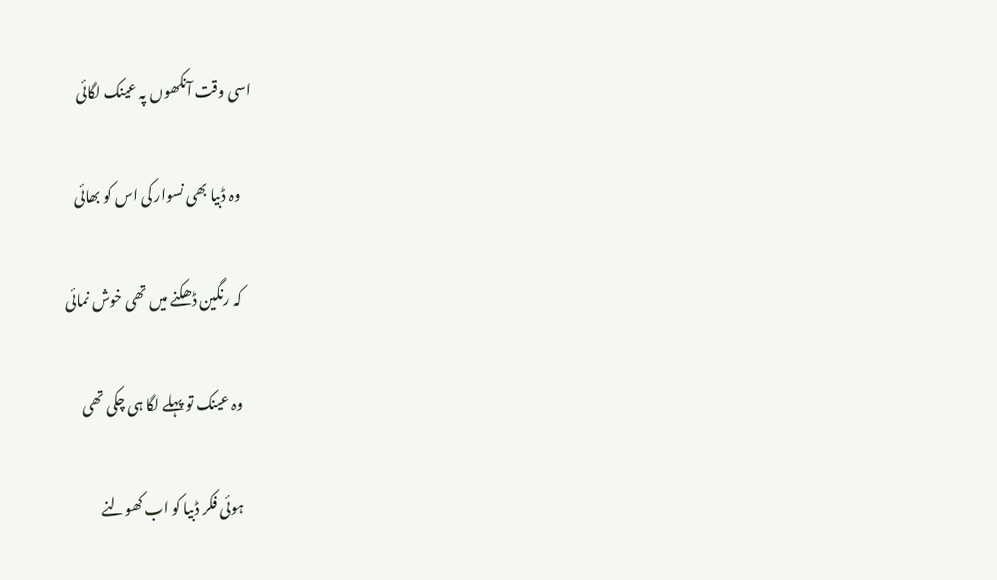اسی وقت آنکھوں پہ عینک لگائی

    وہ ڈبیا بھی نسوار کی اس کو بھائی

    کہ رنگین ڈھکنے میں تھی خوش نمائی

    وہ عینک تو پہلے لگا ہی چکی تھی

    ہوئی فکر ڈبیا کو اب کھولنے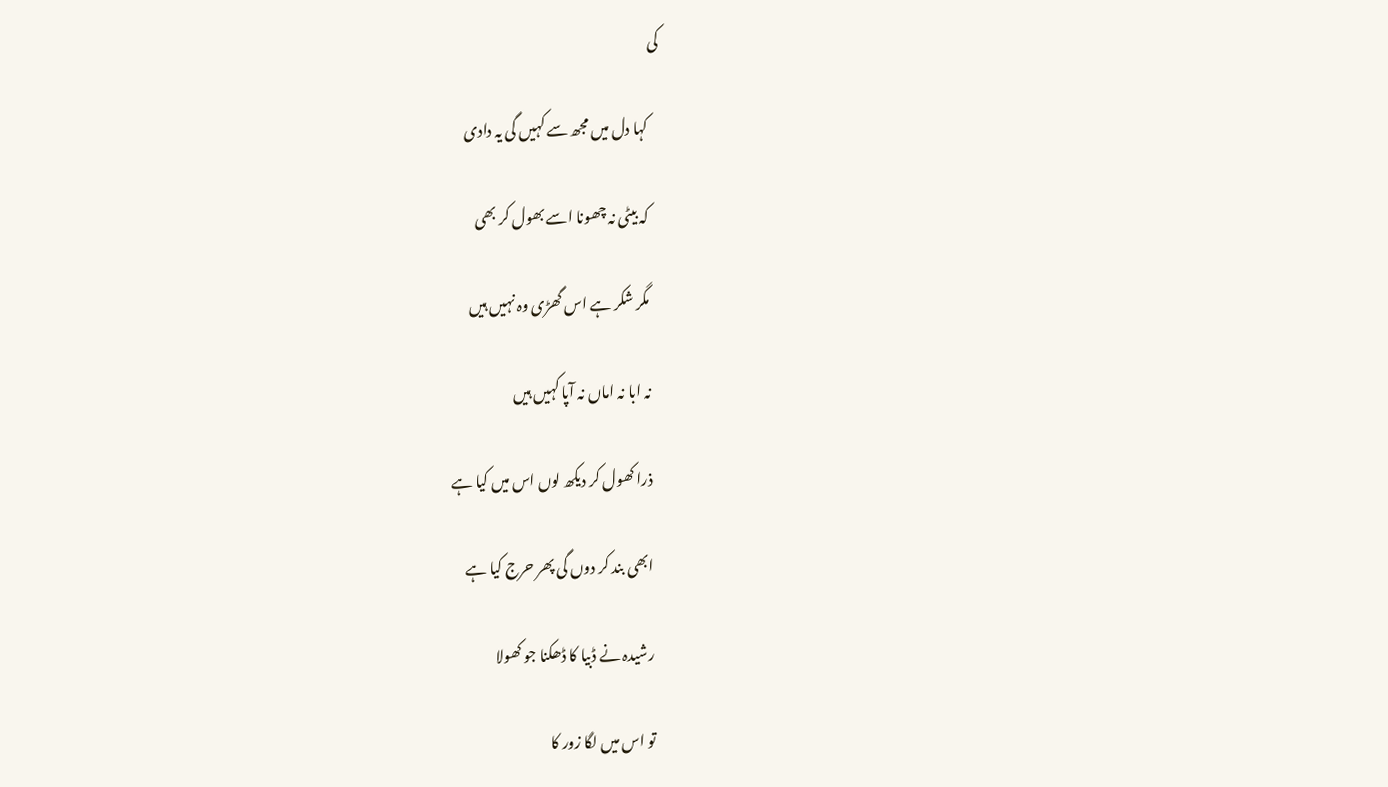کی

    کہا دل میں مجھ سے کہیں گی یہ دادی

    کہ بیٹی نہ چھونا اسے بھول کر بھی

    مگر شکر ہے اس گھڑی وہ نہیں ہیں

    نہ ابا نہ اماں نہ آپا کہیں ہیں

    ذرا کھول کر دیکھ لوں اس میں کیا ہے

    ابھی بند کر دوں گی پھر حرج کیا ہے

    رشیدہ نے ڈبیا کا ڈھکنا جو کھولا

    تو اس میں لگا زور کا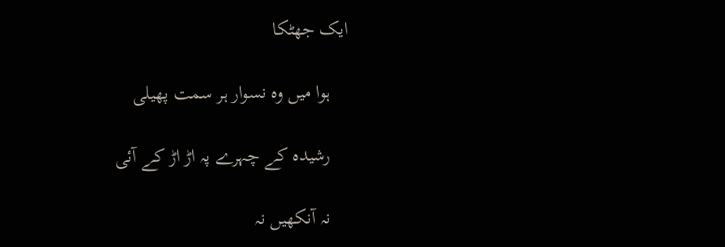ایک جھٹکا

    ہوا میں وہ نسوار ہر سمت پھیلی

    رشیدہ کے چہرے پہ اڑ اڑ کے آئی

    نہ آنکھیں نہ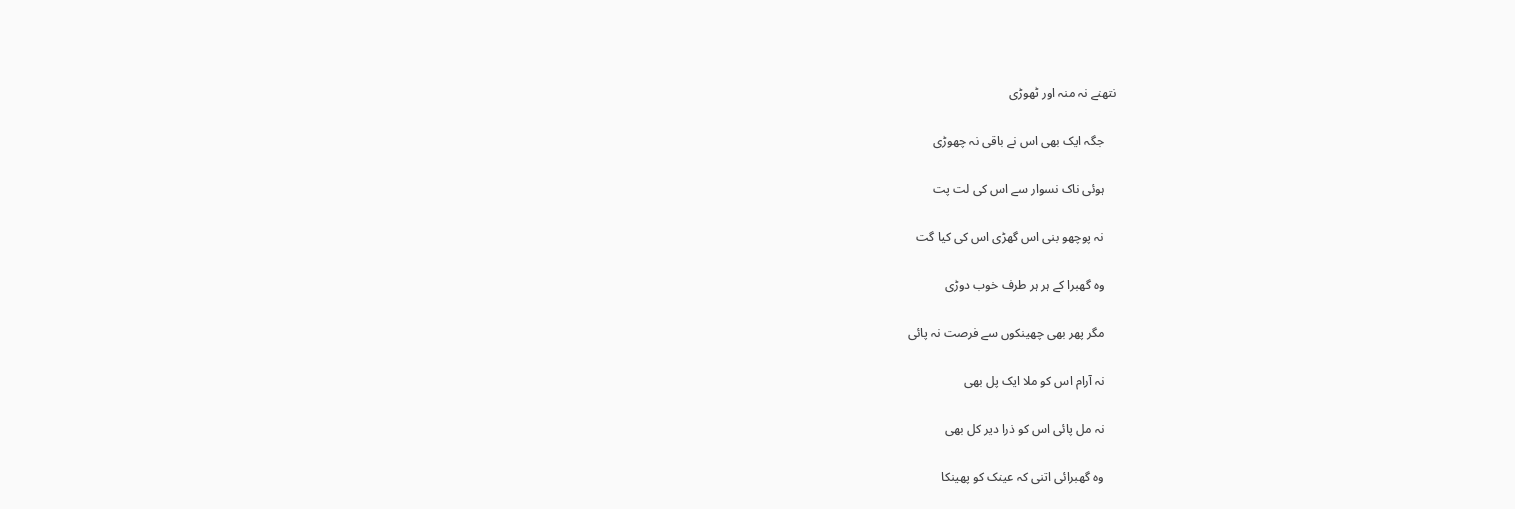نتھنے نہ منہ اور ٹھوڑی

    جگہ ایک بھی اس نے باقی نہ چھوڑی

    ہوئی ناک نسوار سے اس کی لت پت

    نہ پوچھو بنی اس گھڑی اس کی کیا گت

    وہ گھبرا کے ہر ہر طرف خوب دوڑی

    مگر پھر بھی چھینکوں سے فرصت نہ پائی

    نہ آرام اس کو ملا ایک پل بھی

    نہ مل پائی اس کو ذرا دیر کل بھی

    وہ گھبرائی اتنی کہ عینک کو پھینکا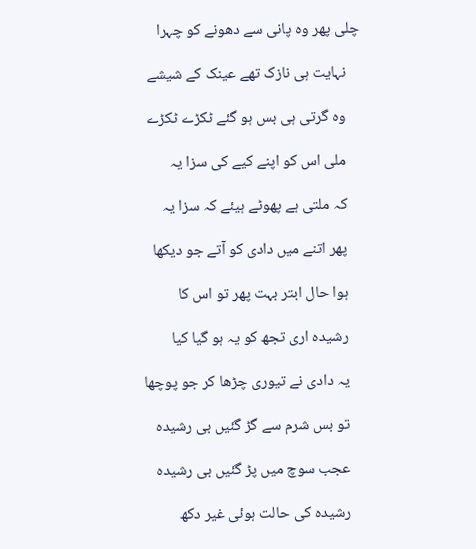چلی پھر وہ پانی سے دھونے کو چہرا

    نہایت ہی نازک تھے عینک کے شیشے

    وہ گرتی ہی بس ہو گئے ٹکڑے ٹکڑے

    ملی اس کو اپنے کیے کی سزا یہ

    کہ ملتی ہے پھوٹے ہیئے کہ سزا یہ

    پھر اتنے میں دادی کو آتے جو دیکھا

    ہوا حال ابتر بہت پھر تو اس کا

    رشیدہ اری تجھ کو یہ ہو گیا کیا

    یہ دادی نے تیوری چڑھا کر جو پوچھا

    تو بس شرم سے گڑ گئیں بی رشیدہ

    عجب سوچ میں پڑ گئیں بی رشیدہ

    رشیدہ کی حالت ہوئی غیر دکھ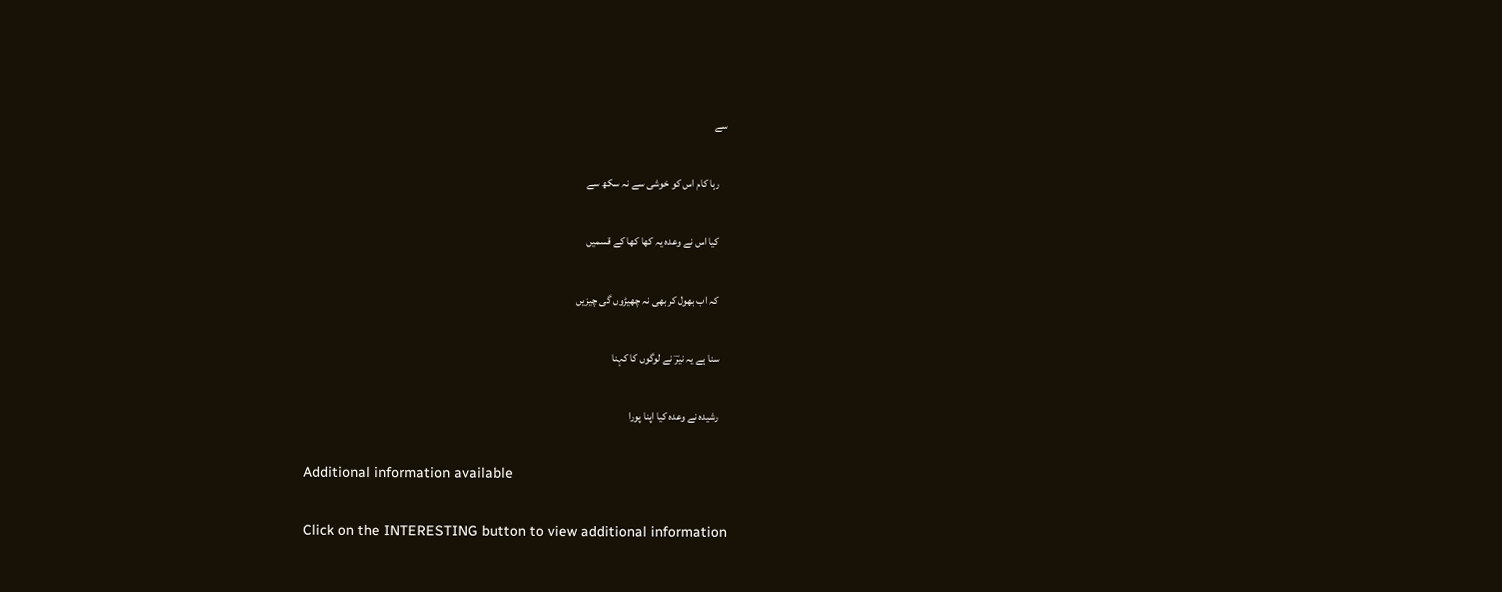سے

    رہا کام اس کو خوشی سے نہ سکھ سے

    کیا اس نے وعدہ یہ کھا کھا کے قسمیں

    کہ اب بھول کر بھی نہ چھیڑوں گی چیزیں

    سنا ہے یہ نیرؔ نے لوگوں کا کہنا

    رشیدہ نے وعدہ کیا اپنا پورا

    Additional information available

    Click on the INTERESTING button to view additional information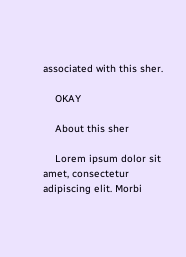associated with this sher.

    OKAY

    About this sher

    Lorem ipsum dolor sit amet, consectetur adipiscing elit. Morbi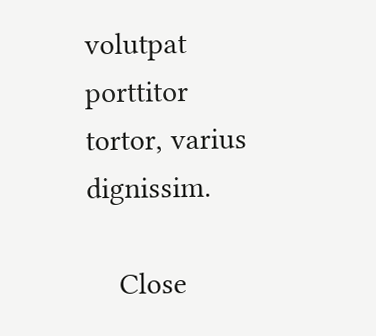volutpat porttitor tortor, varius dignissim.

    Close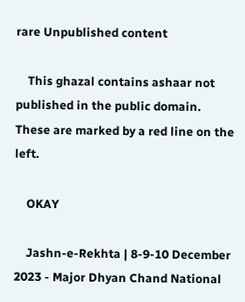rare Unpublished content

    This ghazal contains ashaar not published in the public domain. These are marked by a red line on the left.

    OKAY

    Jashn-e-Rekhta | 8-9-10 December 2023 - Major Dhyan Chand National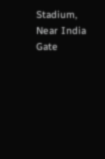Stadium, Near India Gate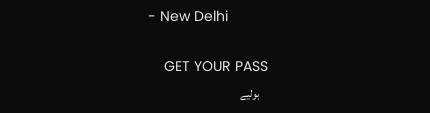- New Delhi

    GET YOUR PASS
    بولیے